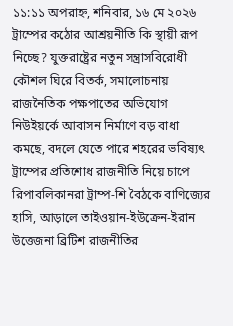১১:১১ অপরাহ্ন, শনিবার, ১৬ মে ২০২৬
ট্রাম্পের কঠোর আশ্রয়নীতি কি স্থায়ী রূপ নিচ্ছে? যুক্তরাষ্ট্রের নতুন সন্ত্রাসবিরোধী কৌশল ঘিরে বিতর্ক, সমালোচনায় রাজনৈতিক পক্ষপাতের অভিযোগ নিউইয়র্কে আবাসন নির্মাণে বড় বাধা কমছে, বদলে যেতে পারে শহরের ভবিষ্যৎ ট্রাম্পের প্রতিশোধ রাজনীতি নিয়ে চাপে রিপাবলিকানরা ট্রাম্প-শি বৈঠকে বাণিজ্যের হাসি, আড়ালে তাইওয়ান-ইউক্রেন-ইরান উত্তেজনা ব্রিটিশ রাজনীতির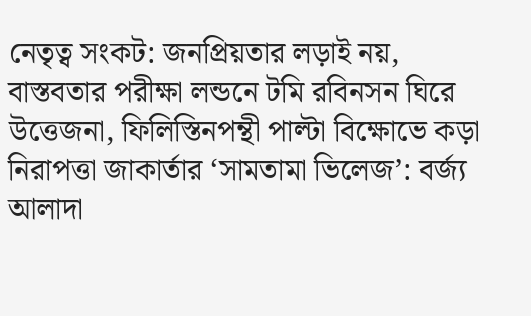নেতৃত্ব সংকট: জনপ্রিয়তার লড়াই নয়, বাস্তবতার পরীক্ষা লন্ডনে টমি রবিনসন ঘিরে উত্তেজনা, ফিলিস্তিনপন্থী পাল্টা বিক্ষোভে কড়া নিরাপত্তা জাকার্তার ‘সামতামা ভিলেজ’: বর্জ্য আলাদা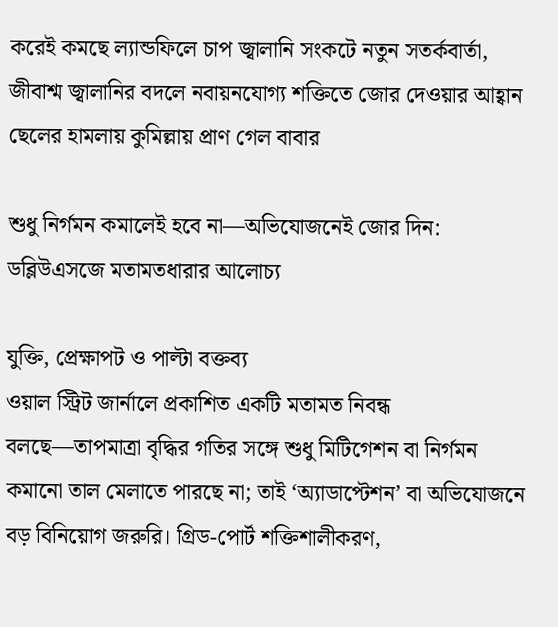করেই কমছে ল্যান্ডফিলে চাপ জ্বালানি সংকটে নতুন সতর্কবার্তা, জীবাশ্ম জ্বালানির বদলে নবায়নযোগ্য শক্তিতে জোর দেওয়ার আহ্বান ছেলের হামলায় কুমিল্লায় প্রাণ গেল বাবার

শুধু নির্গমন কমালেই হবে না—অভিযোজনেই জোর দিন: ডব্লিউএসজে মতামতধারার আলোচ্য

যুক্তি, প্রেক্ষাপট ও পাল্টা বক্তব্য
ওয়াল স্ট্রিট জার্নালে প্রকাশিত একটি মতামত নিবন্ধ বলছে—তাপমাত্রা বৃদ্ধির গতির সঙ্গে শুধু মিটিগেশন বা নির্গমন কমানো তাল মেলাতে পারছে না; তাই ‘অ্যাডাপ্টেশন’ বা অভিযোজনে বড় বিনিয়োগ জরুরি। গ্রিড-পোর্ট শক্তিশালীকরণ,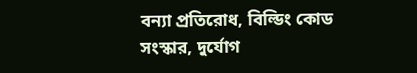বন্যা প্রতিরোধ, বিল্ডিং কোড সংস্কার, দুর্যোগ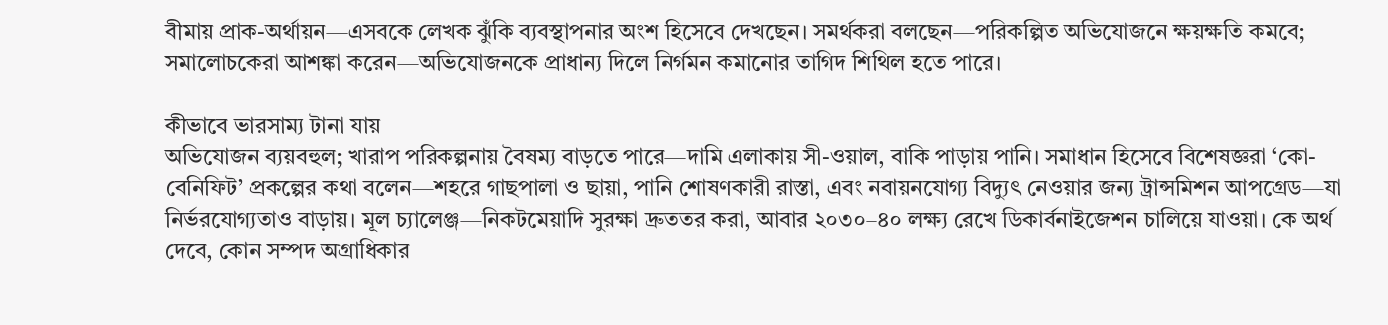বীমায় প্রাক-অর্থায়ন—এসবকে লেখক ঝুঁকি ব্যবস্থাপনার অংশ হিসেবে দেখছেন। সমর্থকরা বলছেন—পরিকল্পিত অভিযোজনে ক্ষয়ক্ষতি কমবে; সমালোচকেরা আশঙ্কা করেন—অভিযোজনকে প্রাধান্য দিলে নির্গমন কমানোর তাগিদ শিথিল হতে পারে।

কীভাবে ভারসাম্য টানা যায়
অভিযোজন ব্যয়বহুল; খারাপ পরিকল্পনায় বৈষম্য বাড়তে পারে—দামি এলাকায় সী-ওয়াল, বাকি পাড়ায় পানি। সমাধান হিসেবে বিশেষজ্ঞরা ‘কো-বেনিফিট’ প্রকল্পের কথা বলেন—শহরে গাছপালা ও ছায়া, পানি শোষণকারী রাস্তা, এবং নবায়নযোগ্য বিদ্যুৎ নেওয়ার জন্য ট্রান্সমিশন আপগ্রেড—যা নির্ভরযোগ্যতাও বাড়ায়। মূল চ্যালেঞ্জ—নিকটমেয়াদি সুরক্ষা দ্রুততর করা, আবার ২০৩০–৪০ লক্ষ্য রেখে ডিকার্বনাইজেশন চালিয়ে যাওয়া। কে অর্থ দেবে, কোন সম্পদ অগ্রাধিকার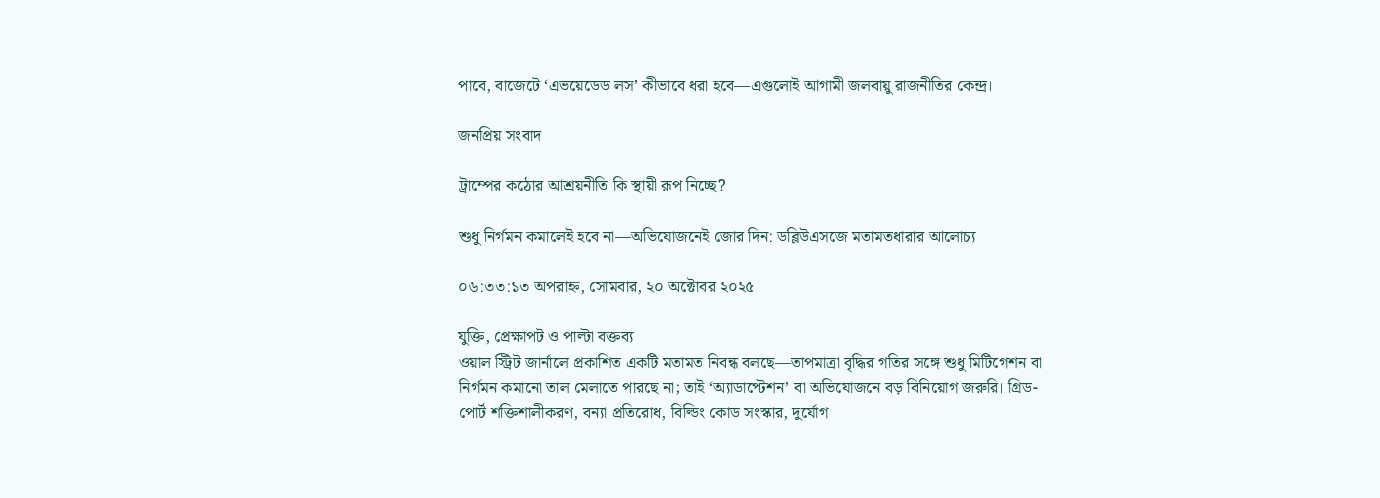পাবে, বাজেটে ‘এভয়েডেড লস’ কীভাবে ধরা হবে—এগুলোই আগামী জলবায়ু রাজনীতির কেন্দ্র।

জনপ্রিয় সংবাদ

ট্রাম্পের কঠোর আশ্রয়নীতি কি স্থায়ী রূপ নিচ্ছে?

শুধু নির্গমন কমালেই হবে না—অভিযোজনেই জোর দিন: ডব্লিউএসজে মতামতধারার আলোচ্য

০৬:৩৩:১৩ অপরাহ্ন, সোমবার, ২০ অক্টোবর ২০২৫

যুক্তি, প্রেক্ষাপট ও পাল্টা বক্তব্য
ওয়াল স্ট্রিট জার্নালে প্রকাশিত একটি মতামত নিবন্ধ বলছে—তাপমাত্রা বৃদ্ধির গতির সঙ্গে শুধু মিটিগেশন বা নির্গমন কমানো তাল মেলাতে পারছে না; তাই ‘অ্যাডাপ্টেশন’ বা অভিযোজনে বড় বিনিয়োগ জরুরি। গ্রিড-পোর্ট শক্তিশালীকরণ, বন্যা প্রতিরোধ, বিল্ডিং কোড সংস্কার, দুর্যোগ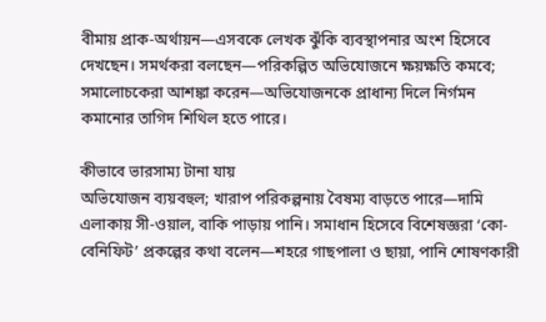বীমায় প্রাক-অর্থায়ন—এসবকে লেখক ঝুঁকি ব্যবস্থাপনার অংশ হিসেবে দেখছেন। সমর্থকরা বলছেন—পরিকল্পিত অভিযোজনে ক্ষয়ক্ষতি কমবে; সমালোচকেরা আশঙ্কা করেন—অভিযোজনকে প্রাধান্য দিলে নির্গমন কমানোর তাগিদ শিথিল হতে পারে।

কীভাবে ভারসাম্য টানা যায়
অভিযোজন ব্যয়বহুল; খারাপ পরিকল্পনায় বৈষম্য বাড়তে পারে—দামি এলাকায় সী-ওয়াল, বাকি পাড়ায় পানি। সমাধান হিসেবে বিশেষজ্ঞরা ‘কো-বেনিফিট’ প্রকল্পের কথা বলেন—শহরে গাছপালা ও ছায়া, পানি শোষণকারী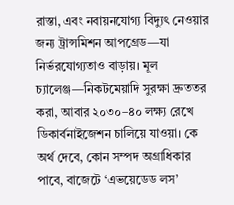রাস্তা, এবং নবায়নযোগ্য বিদ্যুৎ নেওয়ার জন্য ট্রান্সমিশন আপগ্রেড—যা নির্ভরযোগ্যতাও বাড়ায়। মূল চ্যালেঞ্জ—নিকটমেয়াদি সুরক্ষা দ্রুততর করা, আবার ২০৩০–৪০ লক্ষ্য রেখে ডিকার্বনাইজেশন চালিয়ে যাওয়া। কে অর্থ দেবে, কোন সম্পদ অগ্রাধিকার পাবে, বাজেটে ‘এভয়েডেড লস’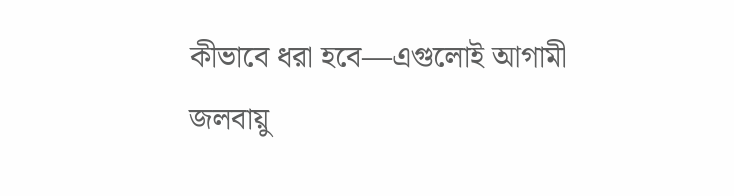কীভাবে ধরা হবে—এগুলোই আগামী জলবায়ু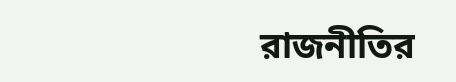রাজনীতির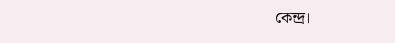কেন্দ্র।